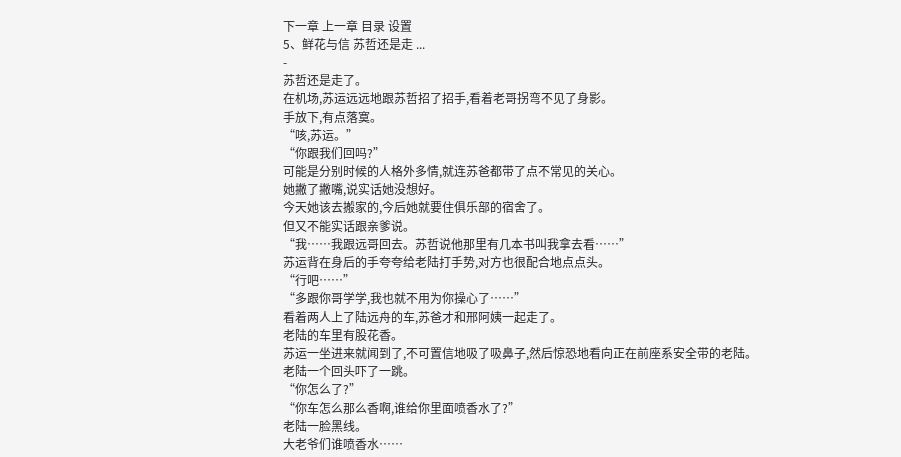下一章 上一章 目录 设置
5、鲜花与信 苏哲还是走 ...
-
苏哲还是走了。
在机场,苏运远远地跟苏哲招了招手,看着老哥拐弯不见了身影。
手放下,有点落寞。
“咳,苏运。”
“你跟我们回吗?”
可能是分别时候的人格外多情,就连苏爸都带了点不常见的关心。
她撇了撇嘴,说实话她没想好。
今天她该去搬家的,今后她就要住俱乐部的宿舍了。
但又不能实话跟亲爹说。
“我……我跟远哥回去。苏哲说他那里有几本书叫我拿去看……”
苏运背在身后的手夸夸给老陆打手势,对方也很配合地点点头。
“行吧……”
“多跟你哥学学,我也就不用为你操心了……”
看着两人上了陆远舟的车,苏爸才和邢阿姨一起走了。
老陆的车里有股花香。
苏运一坐进来就闻到了,不可置信地吸了吸鼻子,然后惊恐地看向正在前座系安全带的老陆。
老陆一个回头吓了一跳。
“你怎么了?”
“你车怎么那么香啊,谁给你里面喷香水了?”
老陆一脸黑线。
大老爷们谁喷香水……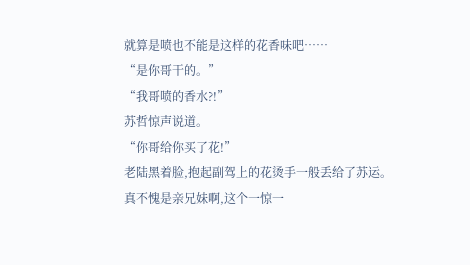就算是喷也不能是这样的花香味吧……
“是你哥干的。”
“我哥喷的香水?!”
苏哲惊声说道。
“你哥给你买了花!”
老陆黑着脸,抱起副驾上的花烫手一般丢给了苏运。
真不愧是亲兄妹啊,这个一惊一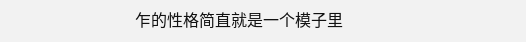乍的性格简直就是一个模子里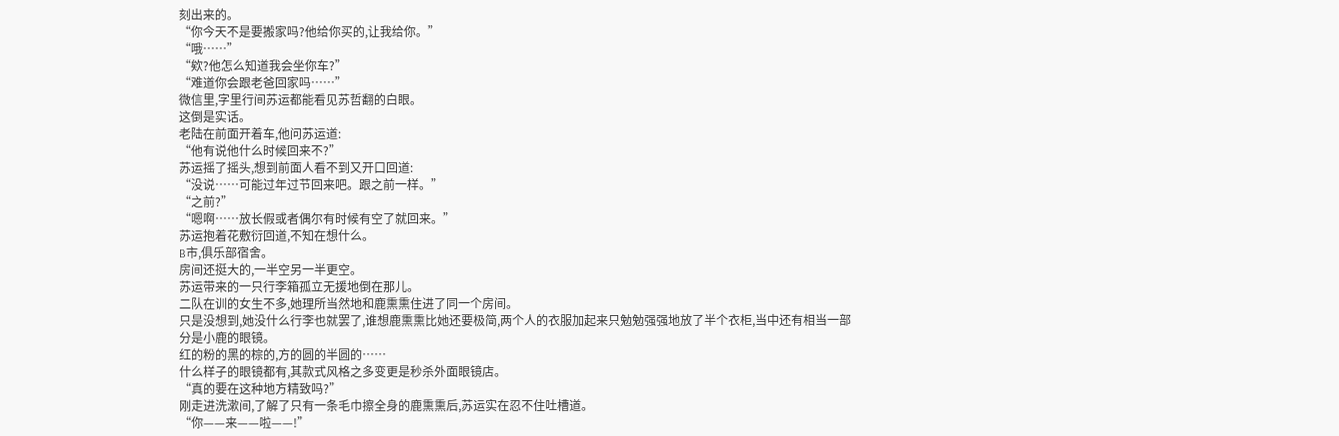刻出来的。
“你今天不是要搬家吗?他给你买的,让我给你。”
“哦……”
“欸?他怎么知道我会坐你车?”
“难道你会跟老爸回家吗……”
微信里,字里行间苏运都能看见苏哲翻的白眼。
这倒是实话。
老陆在前面开着车,他问苏运道:
“他有说他什么时候回来不?”
苏运摇了摇头,想到前面人看不到又开口回道:
“没说……可能过年过节回来吧。跟之前一样。”
“之前?”
“嗯啊……放长假或者偶尔有时候有空了就回来。”
苏运抱着花敷衍回道,不知在想什么。
B市,俱乐部宿舍。
房间还挺大的,一半空另一半更空。
苏运带来的一只行李箱孤立无援地倒在那儿。
二队在训的女生不多,她理所当然地和鹿熏熏住进了同一个房间。
只是没想到,她没什么行李也就罢了,谁想鹿熏熏比她还要极简,两个人的衣服加起来只勉勉强强地放了半个衣柜,当中还有相当一部分是小鹿的眼镜。
红的粉的黑的棕的,方的圆的半圆的……
什么样子的眼镜都有,其款式风格之多变更是秒杀外面眼镜店。
“真的要在这种地方精致吗?”
刚走进洗漱间,了解了只有一条毛巾擦全身的鹿熏熏后,苏运实在忍不住吐槽道。
“你——来——啦——!”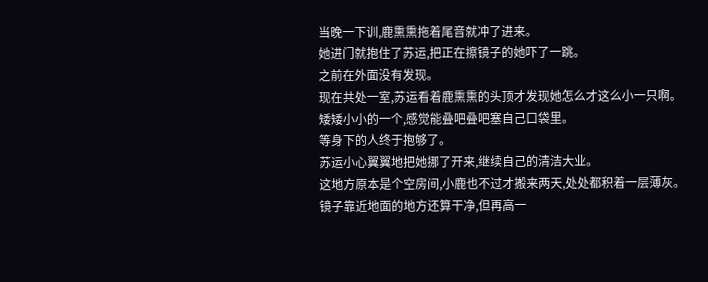当晚一下训,鹿熏熏拖着尾音就冲了进来。
她进门就抱住了苏运,把正在擦镜子的她吓了一跳。
之前在外面没有发现。
现在共处一室,苏运看着鹿熏熏的头顶才发现她怎么才这么小一只啊。
矮矮小小的一个,感觉能叠吧叠吧塞自己口袋里。
等身下的人终于抱够了。
苏运小心翼翼地把她挪了开来,继续自己的清洁大业。
这地方原本是个空房间,小鹿也不过才搬来两天,处处都积着一层薄灰。
镜子靠近地面的地方还算干净,但再高一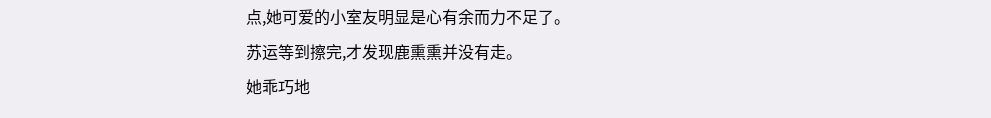点,她可爱的小室友明显是心有余而力不足了。
苏运等到擦完,才发现鹿熏熏并没有走。
她乖巧地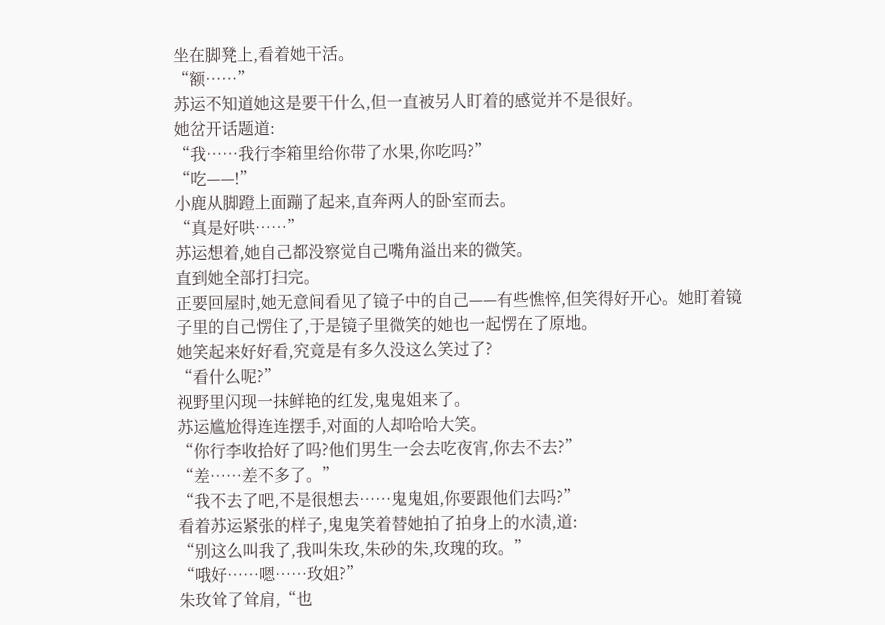坐在脚凳上,看着她干活。
“额……”
苏运不知道她这是要干什么,但一直被另人盯着的感觉并不是很好。
她岔开话题道:
“我……我行李箱里给你带了水果,你吃吗?”
“吃——!”
小鹿从脚蹬上面蹦了起来,直奔两人的卧室而去。
“真是好哄……”
苏运想着,她自己都没察觉自己嘴角溢出来的微笑。
直到她全部打扫完。
正要回屋时,她无意间看见了镜子中的自己——有些憔悴,但笑得好开心。她盯着镜子里的自己愣住了,于是镜子里微笑的她也一起愣在了原地。
她笑起来好好看,究竟是有多久没这么笑过了?
“看什么呢?”
视野里闪现一抹鲜艳的红发,鬼鬼姐来了。
苏运尴尬得连连摆手,对面的人却哈哈大笑。
“你行李收拾好了吗?他们男生一会去吃夜宵,你去不去?”
“差……差不多了。”
“我不去了吧,不是很想去……鬼鬼姐,你要跟他们去吗?”
看着苏运紧张的样子,鬼鬼笑着替她拍了拍身上的水渍,道:
“别这么叫我了,我叫朱玫,朱砂的朱,玫瑰的玫。”
“哦好……嗯……玫姐?”
朱玫耸了耸肩,“也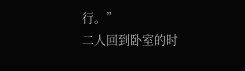行。”
二人回到卧室的时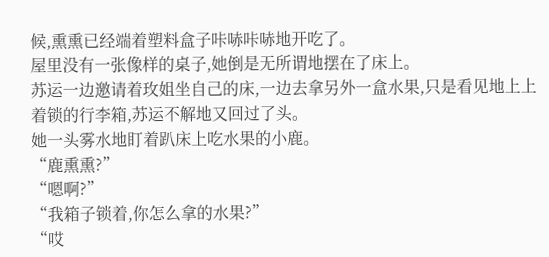候,熏熏已经端着塑料盒子咔哧咔哧地开吃了。
屋里没有一张像样的桌子,她倒是无所谓地摆在了床上。
苏运一边邀请着玫姐坐自己的床,一边去拿另外一盒水果,只是看见地上上着锁的行李箱,苏运不解地又回过了头。
她一头雾水地盯着趴床上吃水果的小鹿。
“鹿熏熏?”
“嗯啊?”
“我箱子锁着,你怎么拿的水果?”
“哎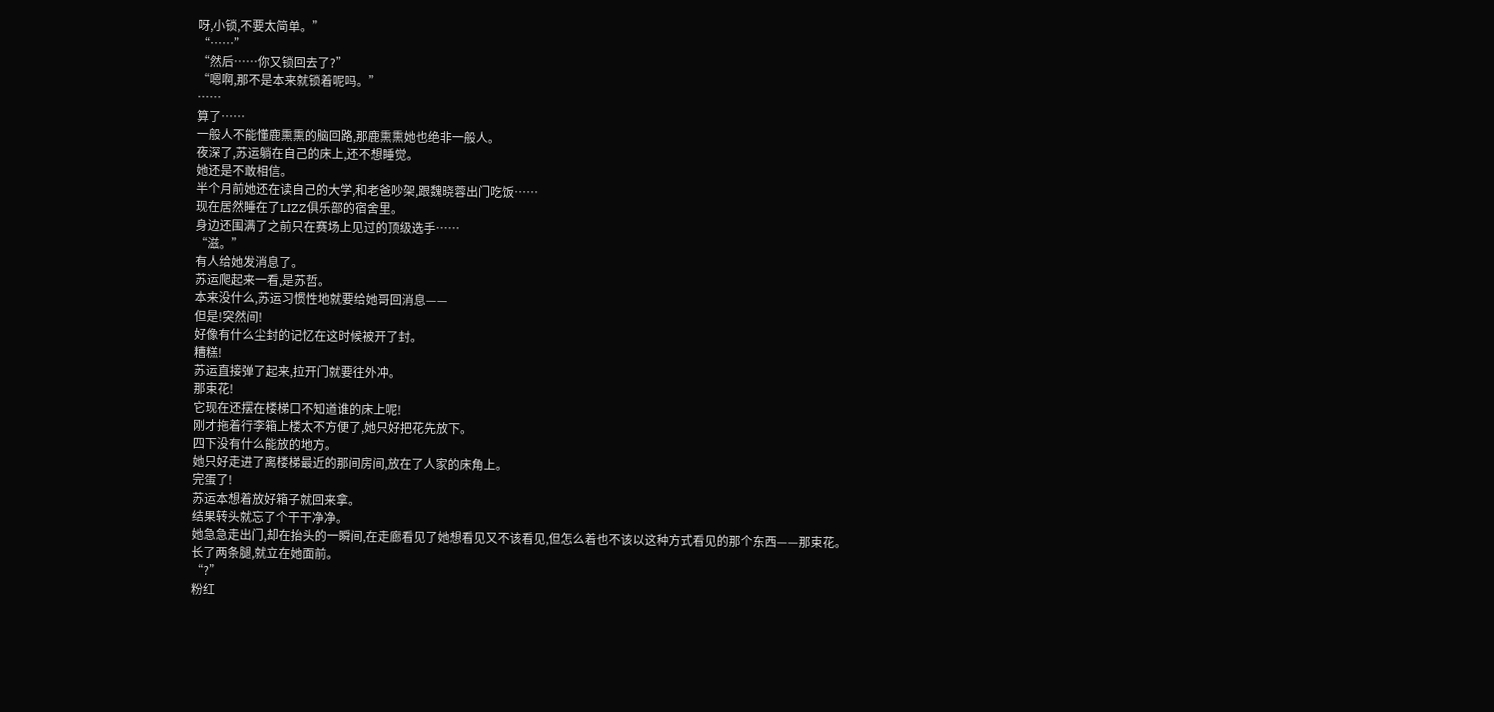呀,小锁,不要太简单。”
“……”
“然后……你又锁回去了?”
“嗯啊,那不是本来就锁着呢吗。”
……
算了……
一般人不能懂鹿熏熏的脑回路,那鹿熏熏她也绝非一般人。
夜深了,苏运躺在自己的床上,还不想睡觉。
她还是不敢相信。
半个月前她还在读自己的大学,和老爸吵架,跟魏晓蓉出门吃饭……
现在居然睡在了LIZZ俱乐部的宿舍里。
身边还围满了之前只在赛场上见过的顶级选手……
“滋。”
有人给她发消息了。
苏运爬起来一看,是苏哲。
本来没什么,苏运习惯性地就要给她哥回消息——
但是!突然间!
好像有什么尘封的记忆在这时候被开了封。
糟糕!
苏运直接弹了起来,拉开门就要往外冲。
那束花!
它现在还摆在楼梯口不知道谁的床上呢!
刚才拖着行李箱上楼太不方便了,她只好把花先放下。
四下没有什么能放的地方。
她只好走进了离楼梯最近的那间房间,放在了人家的床角上。
完蛋了!
苏运本想着放好箱子就回来拿。
结果转头就忘了个干干净净。
她急急走出门,却在抬头的一瞬间,在走廊看见了她想看见又不该看见,但怎么着也不该以这种方式看见的那个东西——那束花。
长了两条腿,就立在她面前。
“?”
粉红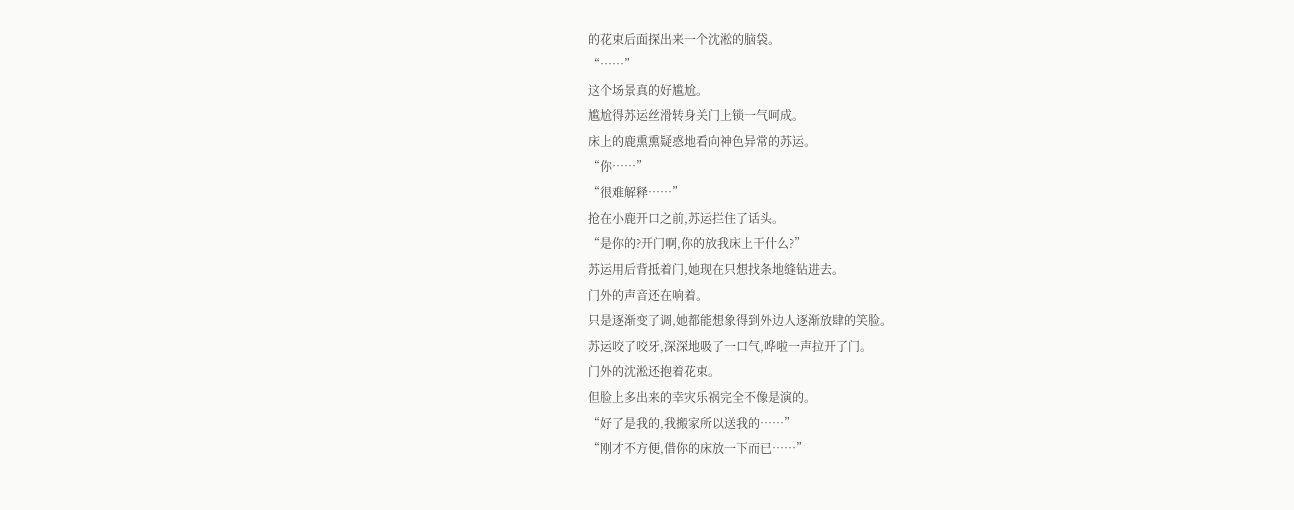的花束后面探出来一个沈淞的脑袋。
“……”
这个场景真的好尴尬。
尴尬得苏运丝滑转身关门上锁一气呵成。
床上的鹿熏熏疑惑地看向神色异常的苏运。
“你……”
“很难解释……”
抢在小鹿开口之前,苏运拦住了话头。
“是你的?开门啊,你的放我床上干什么?”
苏运用后背抵着门,她现在只想找条地缝钻进去。
门外的声音还在响着。
只是逐渐变了调,她都能想象得到外边人逐渐放肆的笑脸。
苏运咬了咬牙,深深地吸了一口气,哗啦一声拉开了门。
门外的沈淞还抱着花束。
但脸上多出来的幸灾乐祸完全不像是演的。
“好了是我的,我搬家所以送我的……”
“刚才不方便,借你的床放一下而已……”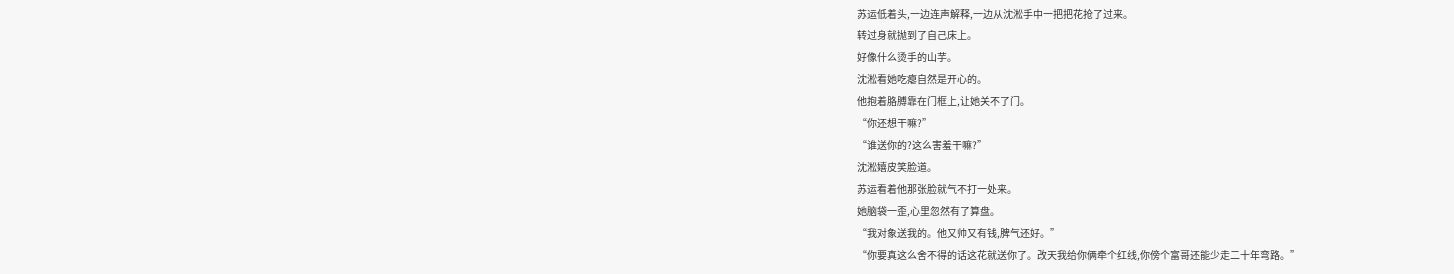苏运低着头,一边连声解释,一边从沈淞手中一把把花抢了过来。
转过身就抛到了自己床上。
好像什么烫手的山芋。
沈淞看她吃瘪自然是开心的。
他抱着胳膊靠在门框上,让她关不了门。
“你还想干嘛?”
“谁送你的?这么害羞干嘛?”
沈淞嬉皮笑脸道。
苏运看着他那张脸就气不打一处来。
她脑袋一歪,心里忽然有了算盘。
“我对象送我的。他又帅又有钱,脾气还好。”
“你要真这么舍不得的话这花就送你了。改天我给你俩牵个红线,你傍个富哥还能少走二十年弯路。”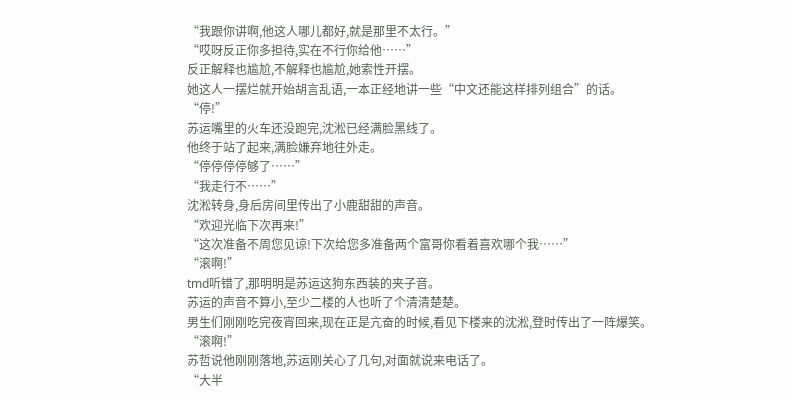“我跟你讲啊,他这人哪儿都好,就是那里不太行。”
“哎呀反正你多担待,实在不行你给他……”
反正解释也尴尬,不解释也尴尬,她索性开摆。
她这人一摆烂就开始胡言乱语,一本正经地讲一些“中文还能这样排列组合”的话。
“停!”
苏运嘴里的火车还没跑完,沈淞已经满脸黑线了。
他终于站了起来,满脸嫌弃地往外走。
“停停停停够了……”
“我走行不……”
沈淞转身,身后房间里传出了小鹿甜甜的声音。
“欢迎光临下次再来!”
“这次准备不周您见谅!下次给您多准备两个富哥你看着喜欢哪个我……”
“滚啊!”
tmd听错了,那明明是苏运这狗东西装的夹子音。
苏运的声音不算小,至少二楼的人也听了个清清楚楚。
男生们刚刚吃完夜宵回来,现在正是亢奋的时候,看见下楼来的沈淞,登时传出了一阵爆笑。
“滚啊!”
苏哲说他刚刚落地,苏运刚关心了几句,对面就说来电话了。
“大半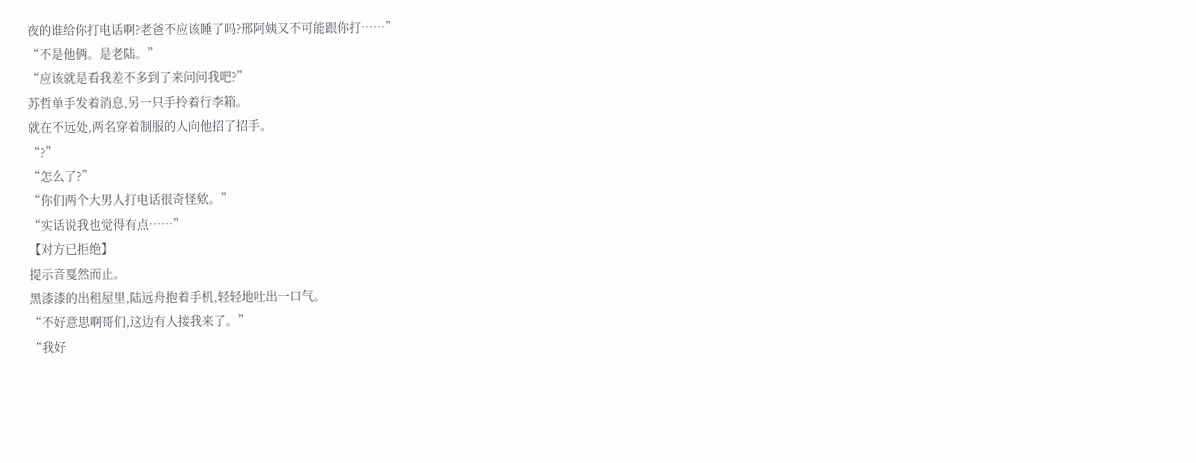夜的谁给你打电话啊?老爸不应该睡了吗?邢阿姨又不可能跟你打……”
“不是他俩。是老陆。”
“应该就是看我差不多到了来问问我吧?”
苏哲单手发着消息,另一只手拎着行李箱。
就在不远处,两名穿着制服的人向他招了招手。
“?”
“怎么了?”
“你们两个大男人打电话很奇怪欸。”
“实话说我也觉得有点……”
【对方已拒绝】
提示音戛然而止。
黑漆漆的出租屋里,陆远舟抱着手机,轻轻地吐出一口气。
“不好意思啊哥们,这边有人接我来了。”
“我好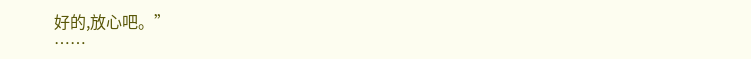好的,放心吧。”
……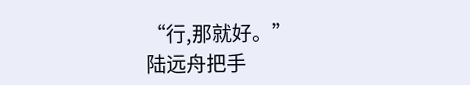“行,那就好。”
陆远舟把手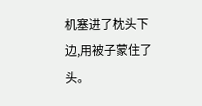机塞进了枕头下边,用被子蒙住了头。